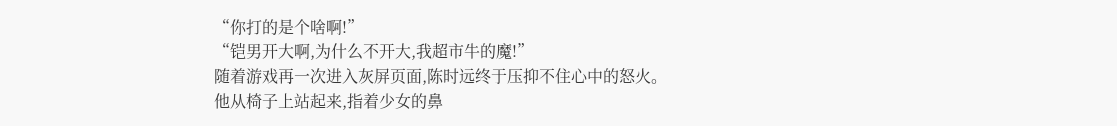“你打的是个啥啊!”
“铠男开大啊,为什么不开大,我超市牛的魔!”
随着游戏再一次进入灰屏页面,陈时远终于压抑不住心中的怒火。
他从椅子上站起来,指着少女的鼻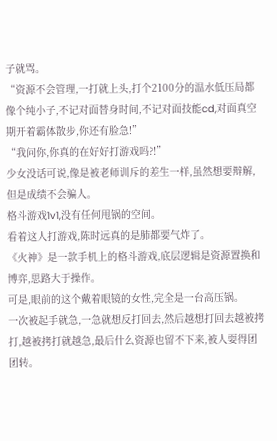子就骂。
“资源不会管理,一打就上头,打个2100分的温水低压局都像个纯小子,不记对面替身时间,不记对面技能cd,对面真空期开着霸体散步,你还有脸急!”
“我问你,你真的在好好打游戏吗?!”
少女没话可说,像是被老师训斥的差生一样,虽然想要辩解,但是成绩不会骗人。
格斗游戏1v1,没有任何甩锅的空间。
看着这人打游戏,陈时远真的是肺都要气炸了。
《火神》是一款手机上的格斗游戏,底层逻辑是资源置换和博弈,思路大于操作。
可是,眼前的这个戴着眼镜的女性,完全是一台高压锅。
一次被起手就急,一急就想反打回去,然后越想打回去越被拷打,越被拷打就越急,最后什么资源也留不下来,被人耍得团团转。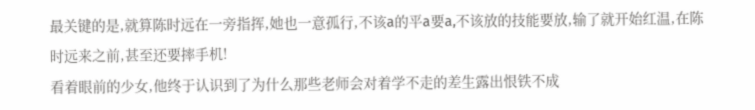最关键的是,就算陈时远在一旁指挥,她也一意孤行,不该a的平a要a,不该放的技能要放,输了就开始红温,在陈时远来之前,甚至还要摔手机!
看着眼前的少女,他终于认识到了为什么那些老师会对着学不走的差生露出恨铁不成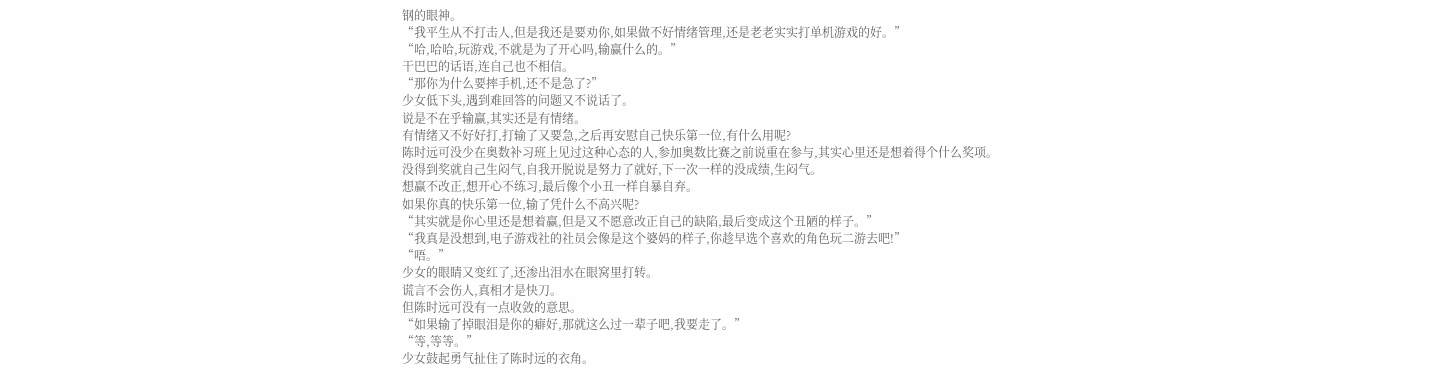钢的眼神。
“我平生从不打击人,但是我还是要劝你,如果做不好情绪管理,还是老老实实打单机游戏的好。”
“哈,哈哈,玩游戏,不就是为了开心吗,输赢什么的。”
干巴巴的话语,连自己也不相信。
“那你为什么要摔手机,还不是急了?”
少女低下头,遇到难回答的问题又不说话了。
说是不在乎输赢,其实还是有情绪。
有情绪又不好好打,打输了又要急,之后再安慰自己快乐第一位,有什么用呢?
陈时远可没少在奥数补习班上见过这种心态的人,参加奥数比赛之前说重在参与,其实心里还是想着得个什么奖项。
没得到奖就自己生闷气,自我开脱说是努力了就好,下一次一样的没成绩,生闷气。
想赢不改正,想开心不练习,最后像个小丑一样自暴自弃。
如果你真的快乐第一位,输了凭什么不高兴呢?
“其实就是你心里还是想着赢,但是又不愿意改正自己的缺陷,最后变成这个丑陋的样子。”
“我真是没想到,电子游戏社的社员会像是这个婆妈的样子,你趁早选个喜欢的角色玩二游去吧!”
“唔。”
少女的眼睛又变红了,还渗出泪水在眼窝里打转。
谎言不会伤人,真相才是快刀。
但陈时远可没有一点收敛的意思。
“如果输了掉眼泪是你的癖好,那就这么过一辈子吧,我要走了。”
“等,等等。”
少女鼓起勇气扯住了陈时远的衣角。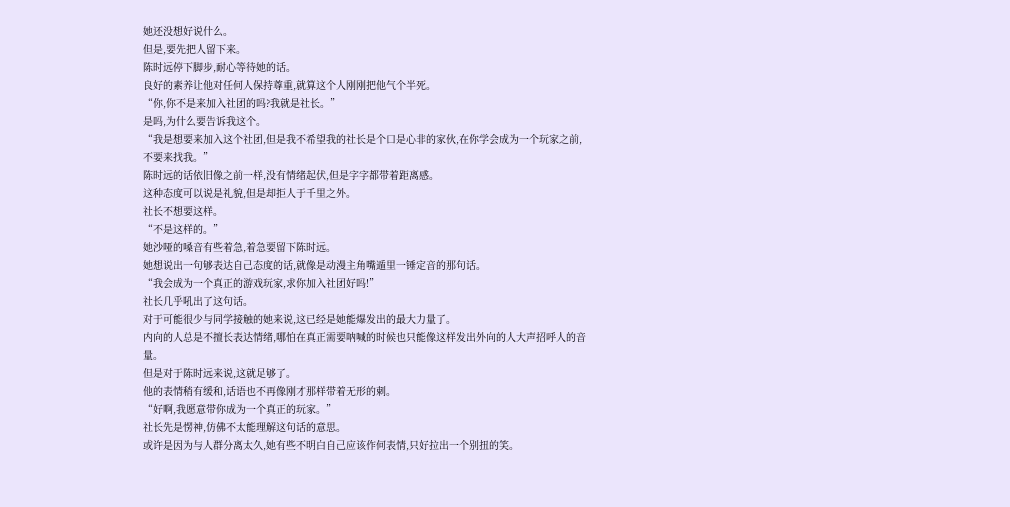她还没想好说什么。
但是,要先把人留下来。
陈时远停下脚步,耐心等待她的话。
良好的素养让他对任何人保持尊重,就算这个人刚刚把他气个半死。
“你,你不是来加入社团的吗?我就是社长。”
是吗,为什么要告诉我这个。
“我是想要来加入这个社团,但是我不希望我的社长是个口是心非的家伙,在你学会成为一个玩家之前,不要来找我。”
陈时远的话依旧像之前一样,没有情绪起伏,但是字字都带着距离感。
这种态度可以说是礼貌,但是却拒人于千里之外。
社长不想要这样。
“不是这样的。”
她沙哑的嗓音有些着急,着急要留下陈时远。
她想说出一句够表达自己态度的话,就像是动漫主角嘴遁里一锤定音的那句话。
“我会成为一个真正的游戏玩家,求你加入社团好吗!”
社长几乎吼出了这句话。
对于可能很少与同学接触的她来说,这已经是她能爆发出的最大力量了。
内向的人总是不擅长表达情绪,哪怕在真正需要呐喊的时候也只能像这样发出外向的人大声招呼人的音量。
但是对于陈时远来说,这就足够了。
他的表情稍有缓和,话语也不再像刚才那样带着无形的刺。
“好啊,我愿意带你成为一个真正的玩家。”
社长先是愣神,仿佛不太能理解这句话的意思。
或许是因为与人群分离太久,她有些不明白自己应该作何表情,只好拉出一个别扭的笑。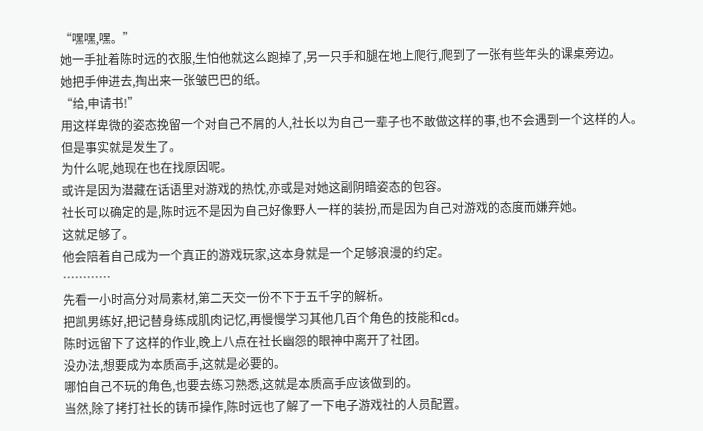“嘿嘿,嘿。”
她一手扯着陈时远的衣服,生怕他就这么跑掉了,另一只手和腿在地上爬行,爬到了一张有些年头的课桌旁边。
她把手伸进去,掏出来一张皱巴巴的纸。
“给,申请书!”
用这样卑微的姿态挽留一个对自己不屑的人,社长以为自己一辈子也不敢做这样的事,也不会遇到一个这样的人。
但是事实就是发生了。
为什么呢,她现在也在找原因呢。
或许是因为潜藏在话语里对游戏的热忱,亦或是对她这副阴暗姿态的包容。
社长可以确定的是,陈时远不是因为自己好像野人一样的装扮,而是因为自己对游戏的态度而嫌弃她。
这就足够了。
他会陪着自己成为一个真正的游戏玩家,这本身就是一个足够浪漫的约定。
…………
先看一小时高分对局素材,第二天交一份不下于五千字的解析。
把凯男练好,把记替身练成肌肉记忆,再慢慢学习其他几百个角色的技能和cd。
陈时远留下了这样的作业,晚上八点在社长幽怨的眼神中离开了社团。
没办法,想要成为本质高手,这就是必要的。
哪怕自己不玩的角色,也要去练习熟悉,这就是本质高手应该做到的。
当然,除了拷打社长的铸币操作,陈时远也了解了一下电子游戏社的人员配置。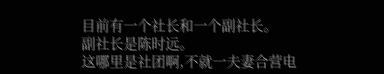目前有一个社长和一个副社长。
副社长是陈时远。
这哪里是社团啊,不就一夫妻合营电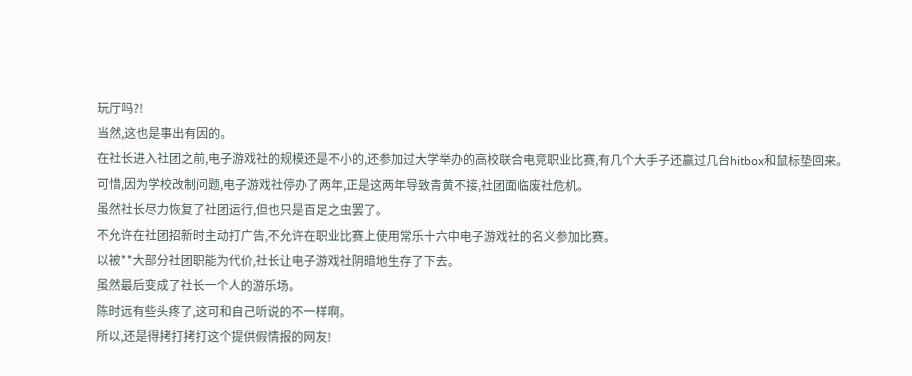玩厅吗?!
当然,这也是事出有因的。
在社长进入社团之前,电子游戏社的规模还是不小的,还参加过大学举办的高校联合电竞职业比赛,有几个大手子还赢过几台hitbox和鼠标垫回来。
可惜,因为学校改制问题,电子游戏社停办了两年,正是这两年导致青黄不接,社团面临废社危机。
虽然社长尽力恢复了社团运行,但也只是百足之虫罢了。
不允许在社团招新时主动打广告,不允许在职业比赛上使用常乐十六中电子游戏社的名义参加比赛。
以被**大部分社团职能为代价,社长让电子游戏社阴暗地生存了下去。
虽然最后变成了社长一个人的游乐场。
陈时远有些头疼了,这可和自己听说的不一样啊。
所以,还是得拷打拷打这个提供假情报的网友!